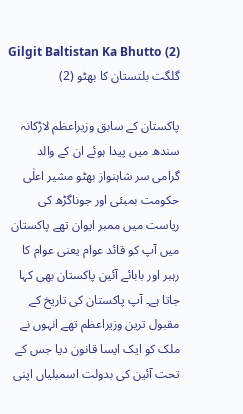Gilgit Baltistan Ka Bhutto (2)
گلگت بلتستان کا بھٹو (2)

پاکستان کے سابق وزیراعظم لاڑکانہ سندھ میں پیدا ہوئے ان کے والد گرامی سر شاہنواز بھٹو مشیر اعلٰی حکومت بمبئی اور جوناگڑھ کی ریاست میں ممبر ایوان تھے پاکستان میں آپ کو قائد عوام یعنی عوام کا رہبر اور بابائے آئین پاکستان بھی کہا جاتا ہے۔ آپ پاکستان کی تاریخ کے مقبول ترین وزیراعظم تھے انہوں نے ملک کو ایک ایسا قانون دیا جس کے تحت آئین کی بدولت اسمبلیاں اپنی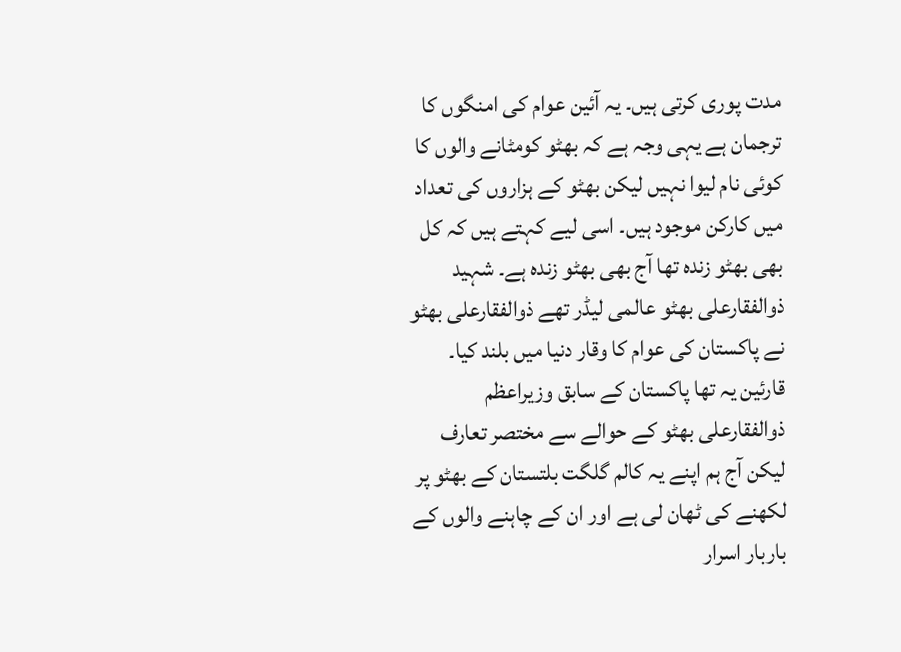مدت پوری کرتی ہیں۔ یہ آئین عوام کی امنگوں کا ترجمان ہے یہی وجہ ہے کہ بھٹو کومٹانے والوں کا کوئی نام لیوا نہیں لیکن بھٹو کے ہزاروں کی تعداد میں کارکن موجود ہیں۔ اسی لیے کہتے ہیں کہ کل بھی بھٹو زندہ تھا آج بھی بھٹو زندہ ہے۔ شہید ذوالفقارعلی بھٹو عالمی لیڈر تھے ذوالفقارعلی بھٹو نے پاکستان کی عوام کا وقار دنیا میں بلند کیا۔ قارئین یہ تھا پاکستان کے سابق وزیراعظم ذوالفقارعلی بھٹو کے حوالے سے مختصر تعارف لیکن آج ہم اپنے یہ کالم گلگت بلتستان کے بھٹو پر لکھنے کی ٹھان لی ہے اور ان کے چاہنے والوں کے باربار اسرار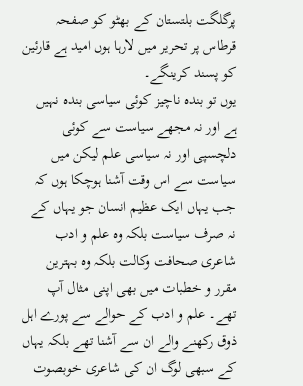پرگلگت بلتستان کے بھٹو کو صفحہ قرطاس پر تحریر میں لارہا ہوں امید ہے قارئین کو پسند کرینگے۔
یوں تو بندہ ناچیز کوئی سیاسی بندہ نہیں ہے اور نہ مجھے سیاست سے کوئی دلچسپی اور نہ سیاسی علم لیکن میں سیاست سے اس وقت آشنا ہوچکا ہوں کہ جب یہاں ایک عظیم انسان جو یہاں کے نہ صرف سیاست بلکہ وہ علم و ادب شاعری صحافت وکالت بلکہ وہ بہترین مقرر و خطبات میں بھی اپنی مثال آپ تھے۔ علم و ادب کے حوالے سے پورے اہل ذوق رکھنے والے ان سے آشنا تھے بلکہ یہاں کے سبھی لوگ ان کی شاعری خوبصوت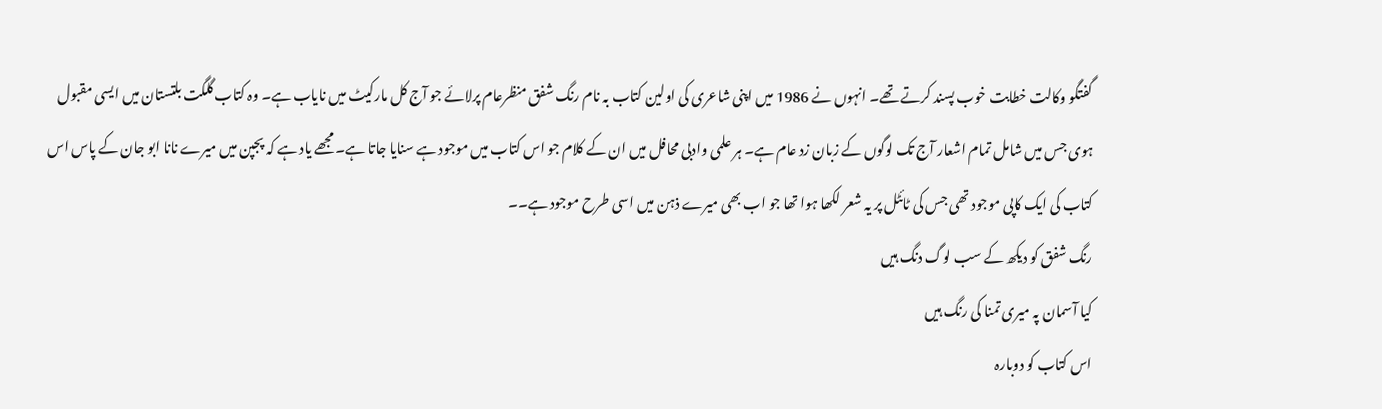گفتگو وکالت خطابت خوب پسند کرتے تھے۔ انہوں نے 1986 میں اپنی شاعری کی اولین کتاب بہ نام رنگ شفق منظرعام پرلائے جو آج کل مارکیٹ میں نایاب ہے۔ وہ کتاب گلگت بلتستان میں ایسی مقبول ہوی جس میں شامل تمام اشعار آج تک لوگوں کے زبان زد عام ہے۔ ہر علمی وادبی محافل میں ان کے کلام جو اس کتاب میں موجود ہے سنایا جاتا ہے۔ مجھے یاد ہے کہ پجپن میں میرے نانا ابو جان کے پاس اس کتاب کی ایک کاپی موجود تھی جس کی ٹائٹل پر یہ شعر لکھا ہوا تھا جو اب بھی میرے ذہن میں اسی طرح موجود ہے۔۔
رنگ شفق کو دیکھ کے سب لوگ دنگ ہیں
کیا آسمان پہ میری تمنا کی رنگ ہیں
اس کتاب کو دوبارہ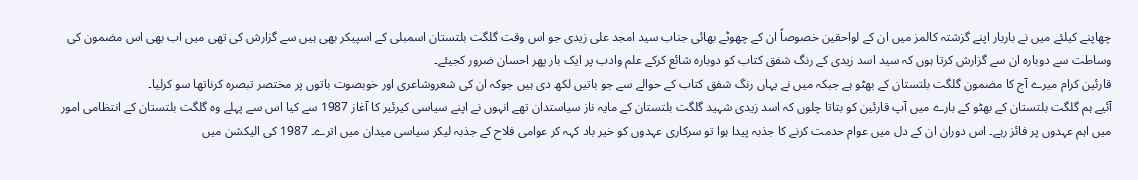چھاپنے کیلئے میں نے باربار اپنے گزشتہ کالمز میں ان کے لواحقین خصوصاً ان کے چھوٹے بھائی جناب سید امجد علی زیدی جو اس وقت گلگت بلتستان اسمبلی کے اسپیکر بھی ہیں سے گزارش کی تھی میں اب بھی اس مضمون کی وساطت سے دوبارہ ان سے گزارش کرتا ہوں کہ سید اسد زیدی کے رنگ شفق کتاب کو دوبارہ شائع کرکے علم وادب پر ایک بار پھر احسان ضرور کجیئے۔
قارئین کرام میرے آج کا مضمون گلگت بلتستان کے بھٹو ہے جبکہ میں نے یہاں رنگ شفق کتاب کے حوالے سے جو باتیں لکھ دی ہیں جوکہ ان کی شعروشاعری اور خوبصوت باتوں پر مختصر تبصرہ کرناتھا سو کرلیا۔
آئیے ہم گلگت بلتستان کے بھٹو کے بارے میں آپ قارئین کو بتاتا چلوں کہ اسد زیدی شہید گلگت بلتستان کے مایہ ناز سیاستدان تھے انہوں نے اپنے سیاسی کیرئیر کا آغاز 1987 سے کیا اس سے پہلے وہ گلگت بلتستان کے انتظامی امور میں اہم عہدوں پر فائز رہے۔ اس دوران ان کے دل میں عوام حدمت کرنے کا جذبہ پیدا ہوا تو سرکاری عہدوں کو خیر باد کہہ کر عوامی فلاح کے جذبہ لیکر سیاسی میدان میں اترے۔ 1987 کی الیکشن میں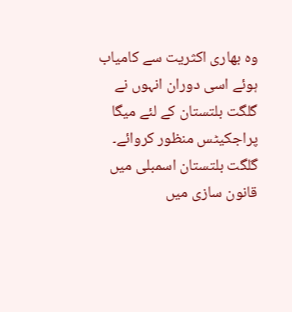وہ بھاری اکثریت سے کامیاب ہوئے اسی دوران انہوں نے گلگت بلتستان کے لئے میگا پراجکیٹس منظور کروائے۔
گلگت بلتستان اسمبلی میں قانون سازی میں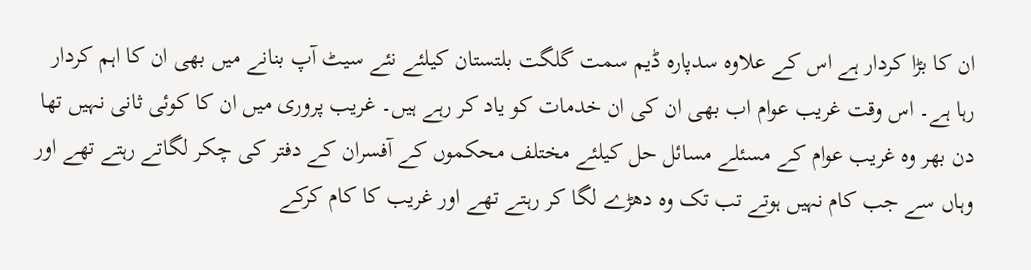ان کا بڑا کردار ہے اس کے علاوہ سدپارہ ڈیم سمت گلگت بلتستان کیلئے نئے سیٹ آپ بنانے میں بھی ان کا اہم کردار رہا ہے۔ اس وقت غریب عوام اب بھی ان کی ان خدمات کو یاد کر رہے ہیں۔ غریب پروری میں ان کا کوئی ثانی نہیں تھا دن بھر وہ غریب عوام کے مسئلے مسائل حل کیلئے مختلف محکموں کے آفسران کے دفتر کی چکر لگاتے رہتے تھے اور وہاں سے جب کام نہیں ہوتے تب تک وہ دھڑے لگا کر رہتے تھے اور غریب کا کام کرکے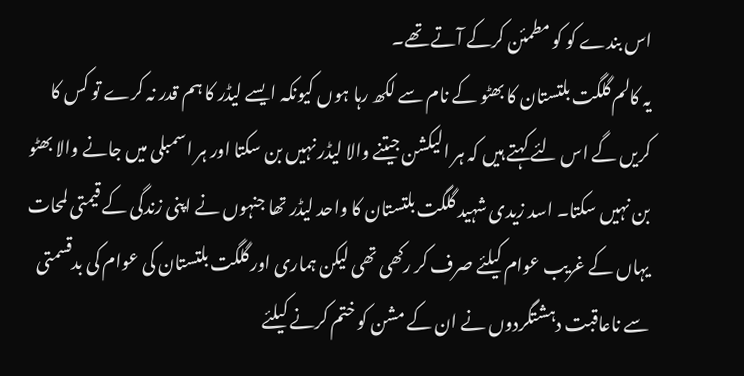اس بندے کو کو مطمئن کرکے آتے تھے۔
یہ کالم گلگت بلتستان کا بھٹو کے نام سے لکھ رہا ہوں کیونکہ ایسے لیڈر کا ہم قدر نہ کرے تو کس کا کریں گے اس لئے کہتے ہیں کہ ہر الیکشن جیتنے والا لیڈر نہیں بن سکتا اور ہر اسمبلی میں جانے والا بھٹو بن نہیں سکتا۔ اسد زیدی شہید گلگت بلتستان کا واحد لیڈر تھا جنہوں نے اپنی زندگی کے قیمتی لمحات یہاں کے غریب عوام کیلئے صرف کر رکھی تھی لیکن ہماری اور گلگت بلتستان کی عوام کی بدقسمتی سے ناعاقبت دہشتگردوں نے ان کے مشن کو ختم کرنے کیلئے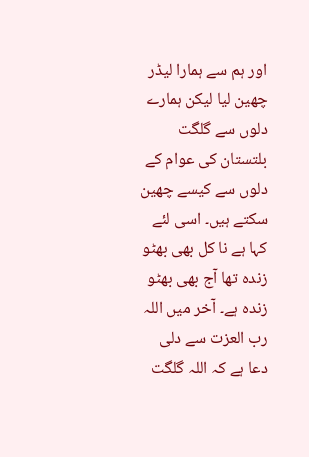اور ہم سے ہمارا لیڈر چھین لیا لیکن ہمارے دلوں سے گلگت بلتستان کی عوام کے دلوں سے کیسے چھین سکتے ہیں۔ اسی لئے کہا ہے نا کل بھی بھٹو زندہ تھا آج بھی بھٹو زندہ ہے۔ آخر میں اللہ رب العزت سے دلی دعا ہے کہ اللہ گلگت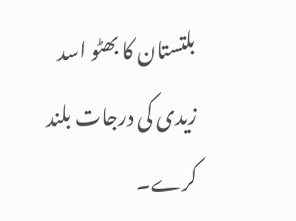بلتستان کا بھٹو اسد زیدی کی درجات بلند کرے۔